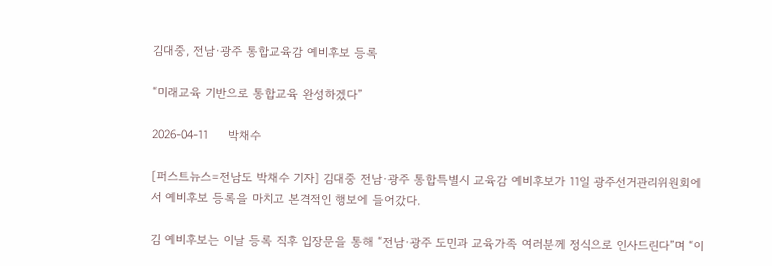김대중, 전남·광주 통합교육감 예비후보 등록

“미래교육 기반으로 통합교육 완성하겠다”

2026-04-11     박채수

[퍼스트뉴스=전남도 박채수 기자] 김대중 전남·광주 통합특별시 교육감 예비후보가 11일 광주선거관리위원회에서 예비후보 등록을 마치고 본격적인 행보에 들어갔다.

김 예비후보는 이날 등록 직후 입장문을 통해 “전남·광주 도민과 교육가족 여러분께 정식으로 인사드린다”며 “이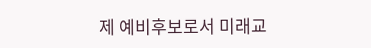제 예비후보로서 미래교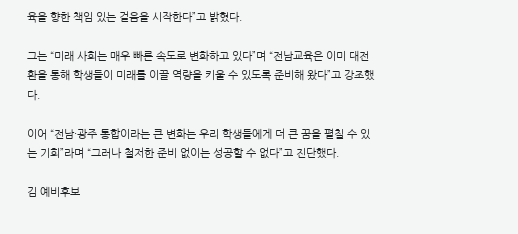육을 향한 책임 있는 걸음을 시작한다”고 밝혔다.

그는 “미래 사회는 매우 빠른 속도로 변화하고 있다”며 “전남교육은 이미 대전환을 통해 학생들이 미래를 이끌 역량을 키울 수 있도록 준비해 왔다”고 강조했다.

이어 “전남·광주 통합이라는 큰 변화는 우리 학생들에게 더 큰 꿈을 펼칠 수 있는 기회”라며 “그러나 철저한 준비 없이는 성공할 수 없다”고 진단했다.

김 예비후보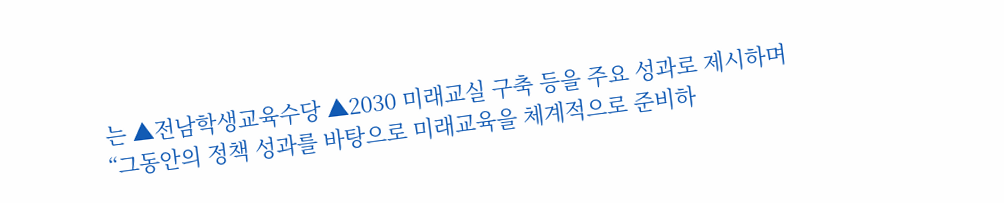는 ▲전남학생교육수당 ▲2030 미래교실 구축 등을 주요 성과로 제시하며 “그동안의 정책 성과를 바탕으로 미래교육을 체계적으로 준비하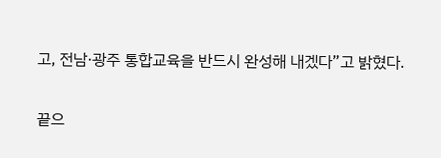고, 전남·광주 통합교육을 반드시 완성해 내겠다”고 밝혔다.

끝으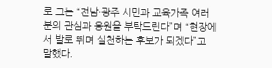로 그는 “전남·광주 시민과 교육가족 여러분의 관심과 응원을 부탁드린다”며 “현장에서 발로 뛰며 실천하는 후보가 되겠다”고 말했다.